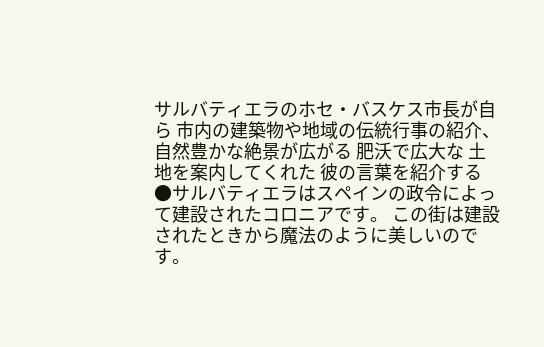サルバティエラのホセ・バスケス市長が自ら 市内の建築物や地域の伝統行事の紹介、 自然豊かな絶景が広がる 肥沃で広大な 土地を案内してくれた 彼の言葉を紹介する ●サルバティエラはスペインの政令によって建設されたコロニアです。 この街は建設されたときから魔法のように美しいのです。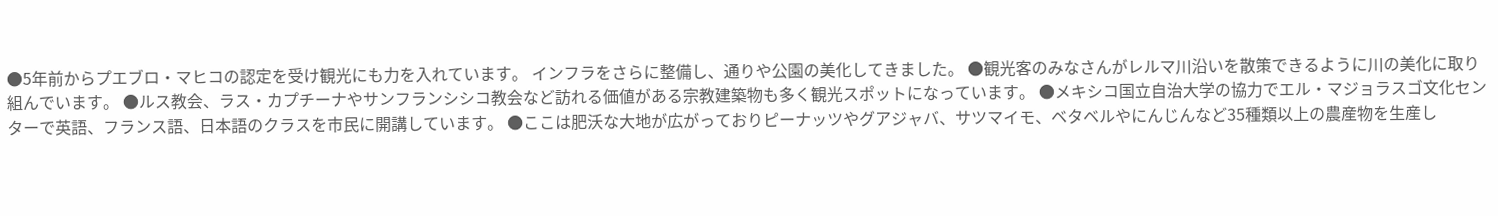●5年前からプエブロ・マヒコの認定を受け観光にも力を入れています。 インフラをさらに整備し、通りや公園の美化してきました。 ●観光客のみなさんがレルマ川沿いを散策できるように川の美化に取り組んでいます。 ●ルス教会、ラス・カプチーナやサンフランシシコ教会など訪れる価値がある宗教建築物も多く観光スポットになっています。 ●メキシコ国立自治大学の協力でエル・マジョラスゴ文化センターで英語、フランス語、日本語のクラスを市民に開講しています。 ●ここは肥沃な大地が広がっておりピーナッツやグアジャバ、サツマイモ、ベタベルやにんじんなど35種類以上の農産物を生産し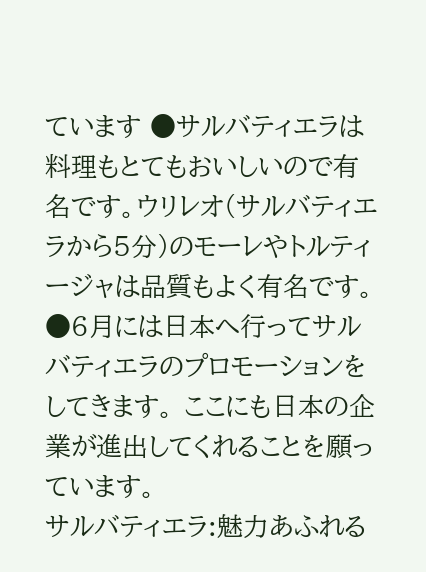ています ●サルバティエラは料理もとてもおいしいので有名です。ウリレオ(サルバティエラから5分)のモーレやトルティージャは品質もよく有名です。 ●6月には日本へ行ってサルバティエラのプロモーションをしてきます。 ここにも日本の企業が進出してくれることを願っています。
サルバティエラ:魅力あふれる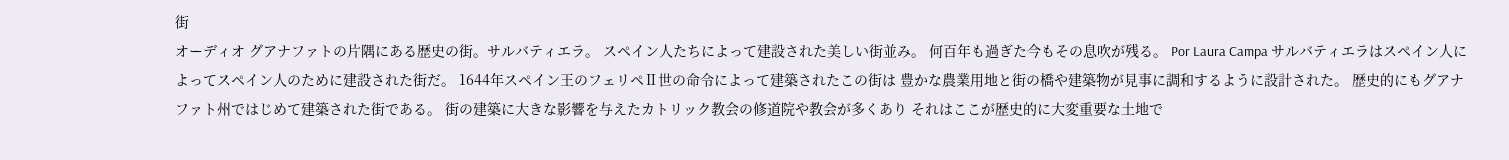街
オーディオ グアナファトの片隅にある歴史の街。サルバティエラ。 スペイン人たちによって建設された美しい街並み。 何百年も過ぎた今もその息吹が残る。 Por Laura Campa サルバティエラはスペイン人によってスペイン人のために建設された街だ。 1644年スペイン王のフェリペⅡ世の命令によって建築されたこの街は 豊かな農業用地と街の橋や建築物が見事に調和するように設計された。 歴史的にもグアナファト州ではじめて建築された街である。 街の建築に大きな影響を与えたカトリック教会の修道院や教会が多くあり それはここが歴史的に大変重要な土地で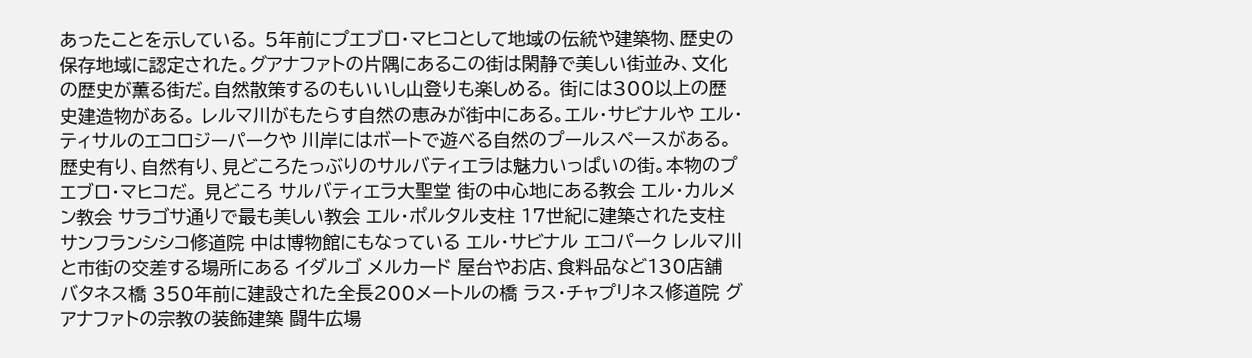あったことを示している。 5年前にプエブロ・マヒコとして地域の伝統や建築物、歴史の保存地域に認定された。グアナファトの片隅にあるこの街は閑静で美しい街並み、文化の歴史が薫る街だ。自然散策するのもいいし山登りも楽しめる。 街には300以上の歴史建造物がある。 レルマ川がもたらす自然の恵みが街中にある。エル・サビナルや エル・ティサルのエコロジーパークや 川岸にはボートで遊べる自然のプールスペースがある。歴史有り、自然有り、見どころたっぶりのサルバティエラは魅力いっぱいの街。本物のプエブロ・マヒコだ。 見どころ サルバティエラ大聖堂 街の中心地にある教会 エル・カルメン教会 サラゴサ通りで最も美しい教会 エル・ポルタル支柱 17世紀に建築された支柱 サンフランシシコ修道院 中は博物館にもなっている エル・サビナル エコパーク レルマ川と市街の交差する場所にある イダルゴ メルカード 屋台やお店、食料品など130店舗 バタネス橋 350年前に建設された全長200メートルの橋 ラス・チャプリネス修道院 グアナファトの宗教の装飾建築 闘牛広場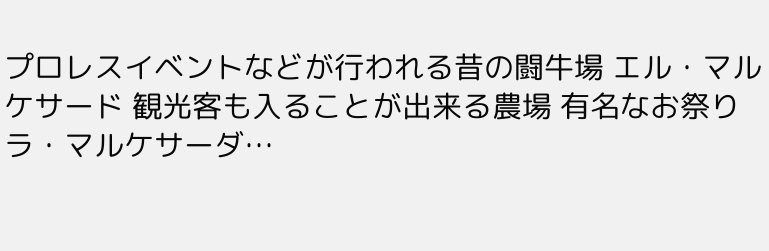プロレスイベントなどが行われる昔の闘牛場 エル・マルケサード 観光客も入ることが出来る農場 有名なお祭り ラ・マルケサーダ…